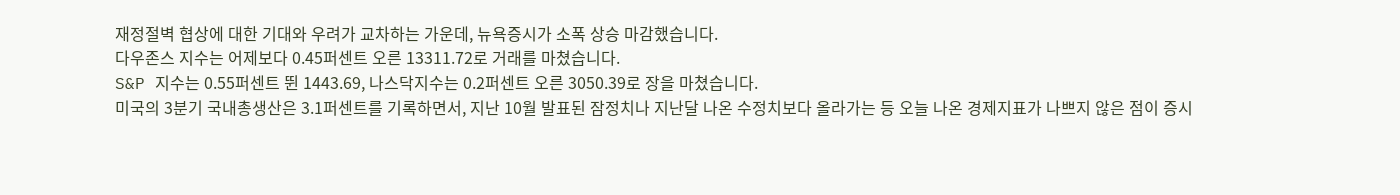재정절벽 협상에 대한 기대와 우려가 교차하는 가운데, 뉴욕증시가 소폭 상승 마감했습니다.
다우존스 지수는 어제보다 0.45퍼센트 오른 13311.72로 거래를 마쳤습니다.
S&P 지수는 0.55퍼센트 뛴 1443.69, 나스닥지수는 0.2퍼센트 오른 3050.39로 장을 마쳤습니다.
미국의 3분기 국내총생산은 3.1퍼센트를 기록하면서, 지난 10월 발표된 잠정치나 지난달 나온 수정치보다 올라가는 등 오늘 나온 경제지표가 나쁘지 않은 점이 증시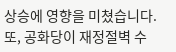상승에 영향을 미쳤습니다.
또, 공화당이 재정절벽 수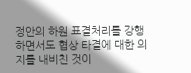정안의 하원 표결처리를 강행하면서도 협상 타결에 대한 의지를 내비친 것이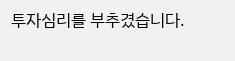투자심리를 부추겼습니다.